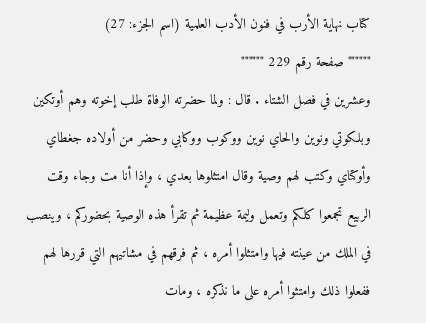كتاب نهاية الأرب في فنون الأدب العلمية (اسم الجزء: 27)
"""""" صفحة رقم 229 """"""
وعشرين في فصل الشتاء . قال : ولما حضرته الوفاة طلب إخوته وهم أوتكين وبلكوتي ونوين والحاي نوين ووكوب ووكابي وحضر من أولاده جغطاي وأوكتاي وكتب لهم وصية وقال امتثلوها بعدي ، وإذا أنا مت وجاء وقت الربيع تجمعوا كلكم وتعمل وليمة عظيمة ثم تقرأ هذه الوصية بحضوركم ، وينصب في الملك من عينته فيها وامتثلوا أمره ، ثم فرقهم في مشاتيهم التي قررها لهم ففعلوا ذلك وامتثوا أمره على ما نذكره ، ومات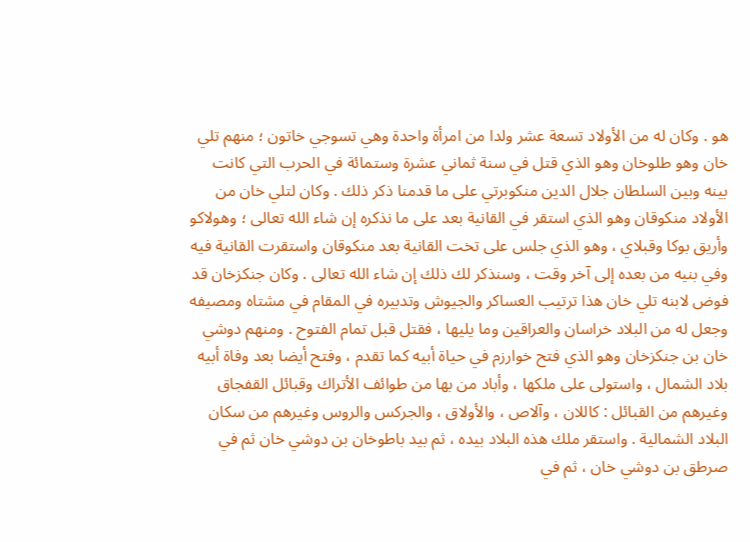هو . وكان له من الأولاد تسعة عشر ولدا من امرأة واحدة وهي تسوجي خاتون ؛ منهم تلي خان وهو طلوخان وهو الذي قتل في سنة ثماني عشرة وستمائة في الحرب التي كانت بينه وبين السلطان جلال الدين منكوبرتي على ما قدمنا ذكر ذلك . وكان لتلي خان من الأولاد منكوقان وهو الذي استقر في القانية بعد على ما نذكره إن شاء الله تعالى ؛ وهولاكو وأريق بوكا وقبلاي ، وهو الذي جلس على تخت القانية بعد منكوقان واستقرت القانية فيه وفي بنيه من بعده إلى آخر وقت ، وسنذكر لك ذلك إن شاء الله تعالى . وكان جنكزخان قد فوض لابنه تلي خان هذا ترتيب العساكر والجيوش وتدبيره في المقام في مشتاه ومصيفه وجعل له من البلاد خراسان والعراقين وما يليها ، فقتل قبل تمام الفتوح . ومنهم دوشي خان بن جنكزخان وهو الذي فتح خوارزم في حياة أبيه كما تقدم ، وفتح أيضا بعد وفاة أبيه بلاد الشمال ، واستولى على ملكها ، وأباد من بها من طوائف الأتراك وقبائل القفجاق وغيرهم من القبائل : كاللان ، وآلاص ، والأولاق ، والجركس والروس وغيرهم من سكان البلاد الشمالية . واستقر ملك هذه البلاد بيده ، ثم بيد باطوخان بن دوشي خان ثم في صرطق بن دوشي خان ، ثم في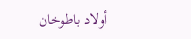أولاد باطوخان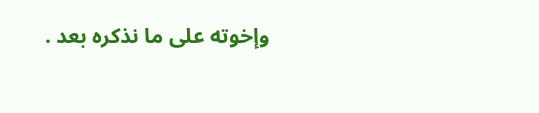وإخوته على ما نذكره بعد .